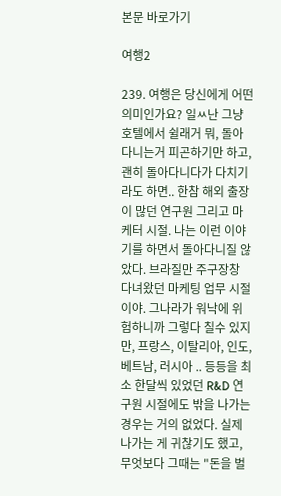본문 바로가기

여행2

239. 여행은 당신에게 어떤 의미인가요? 일ㅆ난 그냥 호텔에서 쉴래거 뭐, 돌아다니는거 피곤하기만 하고, 괜히 돌아다니다가 다치기라도 하면.. 한참 해외 출장이 많던 연구원 그리고 마케터 시절. 나는 이런 이야기를 하면서 돌아다니질 않았다. 브라질만 주구장창 다녀왔던 마케팅 업무 시절이야. 그나라가 워낙에 위험하니까 그렇다 칠수 있지만, 프랑스, 이탈리아, 인도, 베트남, 러시아 .. 등등을 최소 한달씩 있었던 R&D 연구원 시절에도 밖을 나가는 경우는 거의 없었다. 실제 나가는 게 귀찮기도 했고, 무엇보다 그때는 "돈을 벌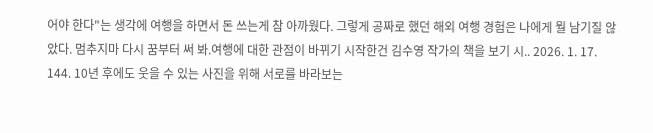어야 한다"는 생각에 여행을 하면서 돈 쓰는게 참 아까웠다. 그렇게 공짜로 했던 해외 여행 경험은 나에게 뭘 남기질 않았다. 멈추지마 다시 꿈부터 써 봐.여행에 대한 관점이 바뀌기 시작한건 김수영 작가의 책을 보기 시.. 2026. 1. 17.
144. 10년 후에도 웃을 수 있는 사진을 위해 서로를 바라보는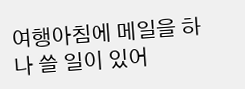여행아침에 메일을 하나 쓸 일이 있어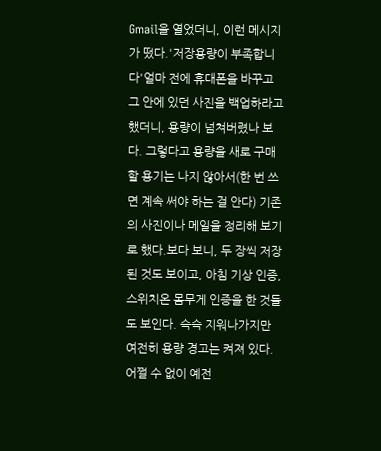Gmail을 열었더니, 이런 메시지가 떴다.'저장용량이 부족합니다'얼마 전에 휴대폰을 바꾸고 그 안에 있던 사진을 백업하라고 했더니, 용량이 넘쳐버렸나 보다. 그렇다고 용량을 새로 구매할 용기는 나지 않아서(한 번 쓰면 계속 써야 하는 걸 안다) 기존의 사진이나 메일을 정리해 보기로 했다.보다 보니, 두 장씩 저장된 것도 보이고, 아침 기상 인증, 스위치온 몸무게 인증을 한 것들도 보인다. 슥슥 지워나가지만 여전히 용량 경고는 켜져 있다.어쩔 수 없이 예전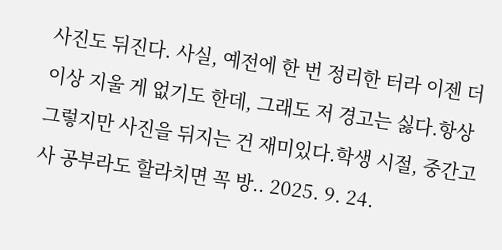사진도 뒤진다. 사실, 예전에 한 번 정리한 터라 이젠 더 이상 지울 게 없기도 한데, 그래도 저 경고는 싫다.항상 그렇지만 사진을 뒤지는 건 재미있다.학생 시절, 중간고사 공부라도 할라치면 꼭 방.. 2025. 9. 24.